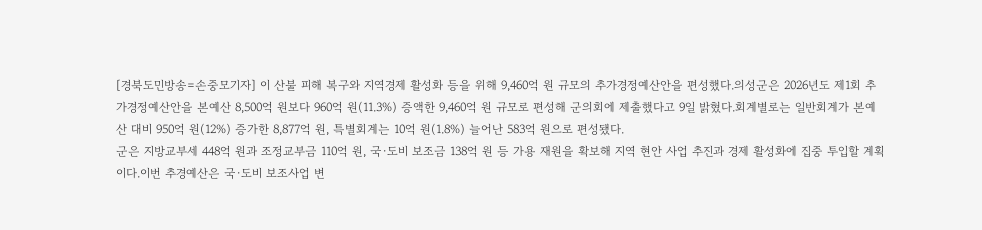[경북도민방송=손중모기자] 이 산불 피해 복구와 지역경제 활성화 등을 위해 9,460억 원 규모의 추가경정예산안을 편성했다.의성군은 2026년도 제1회 추가경정예산안을 본예산 8,500억 원보다 960억 원(11.3%) 증액한 9,460억 원 규모로 편성해 군의회에 제출했다고 9일 밝혔다.회계별로는 일반회계가 본예산 대비 950억 원(12%) 증가한 8,877억 원, 특별회계는 10억 원(1.8%) 늘어난 583억 원으로 편성됐다.
군은 지방교부세 448억 원과 조정교부금 110억 원, 국·도비 보조금 138억 원 등 가용 재원을 확보해 지역 현안 사업 추진과 경제 활성화에 집중 투입할 계획이다.이번 추경예산은 국·도비 보조사업 변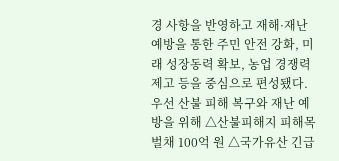경 사항을 반영하고 재해·재난 예방을 통한 주민 안전 강화, 미래 성장동력 확보, 농업 경쟁력 제고 등을 중심으로 편성됐다.우선 산불 피해 복구와 재난 예방을 위해 △산불피해지 피해목 벌채 100억 원 △국가유산 긴급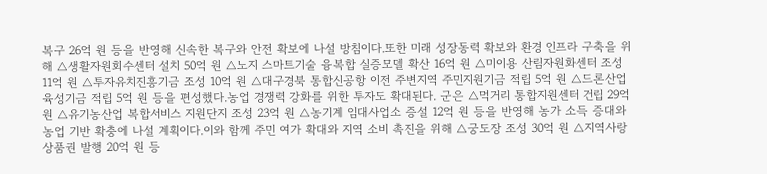복구 26억 원 등을 반영해 신속한 복구와 안전 확보에 나설 방침이다.또한 미래 성장동력 확보와 환경 인프라 구축을 위해 △생활자원회수센터 설치 50억 원 △노지 스마트기술 융복합 실증모델 확산 16억 원 △미이용 산림자원화센터 조성 11억 원 △투자유치진흥기금 조성 10억 원 △대구경북 통합신공항 이전 주변지역 주민지원기금 적립 5억 원 △드론산업 육성기금 적립 5억 원 등을 편성했다.농업 경쟁력 강화를 위한 투자도 확대된다. 군은 △먹거리 통합지원센터 건립 29억 원 △유기농산업 복합서비스 지원단지 조성 23억 원 △농기계 임대사업소 증설 12억 원 등을 반영해 농가 소득 증대와 농업 기반 확충에 나설 계획이다.이와 함께 주민 여가 확대와 지역 소비 촉진을 위해 △궁도장 조성 30억 원 △지역사랑상품권 발행 20억 원 등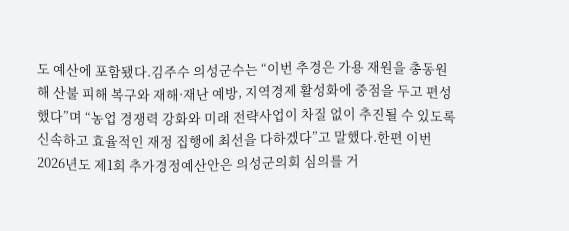도 예산에 포함됐다.김주수 의성군수는 “이번 추경은 가용 재원을 총동원해 산불 피해 복구와 재해·재난 예방, 지역경제 활성화에 중점을 두고 편성했다”며 “농업 경쟁력 강화와 미래 전략사업이 차질 없이 추진될 수 있도록 신속하고 효율적인 재정 집행에 최선을 다하겠다”고 말했다.한편 이번 2026년도 제1회 추가경정예산안은 의성군의회 심의를 거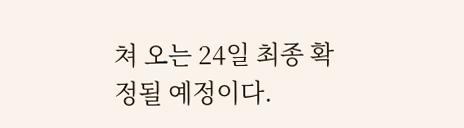쳐 오는 24일 최종 확정될 예정이다.